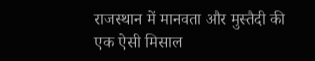राजस्थान में मानवता और मुस्तैदी की एक ऐसी मिसाल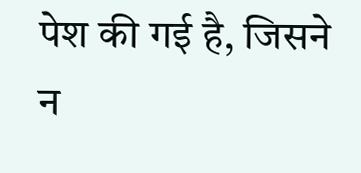पेश की गई है, जिसने न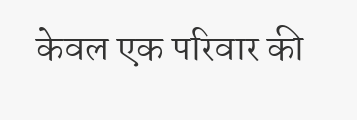केवल एक परिवार की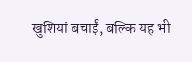खुशियां बचाईं, बल्कि यह भी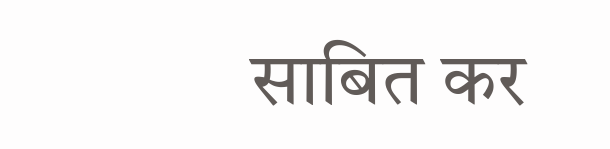साबित कर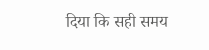दिया कि सही समय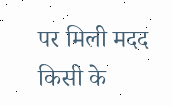पर मिली मदद किसी के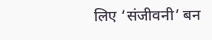लिए ‘संजीवनी’ बन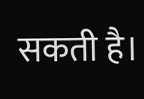सकती है।